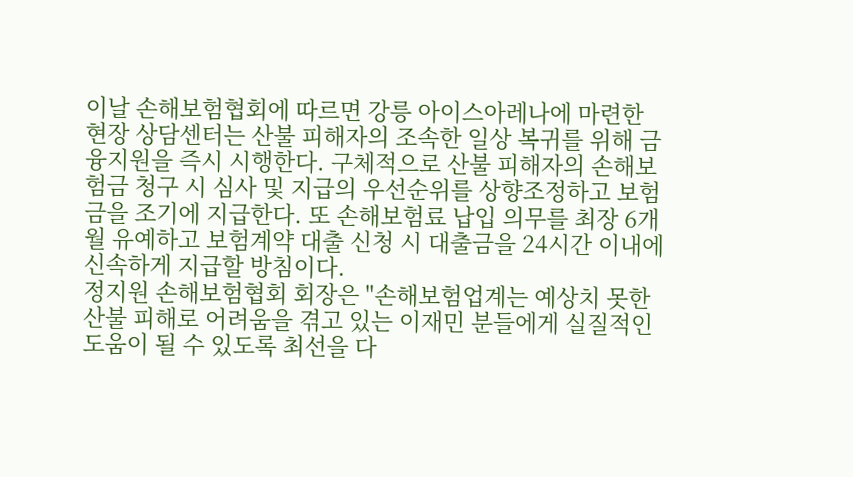이날 손해보험협회에 따르면 강릉 아이스아레나에 마련한 현장 상담센터는 산불 피해자의 조속한 일상 복귀를 위해 금융지원을 즉시 시행한다. 구체적으로 산불 피해자의 손해보험금 청구 시 심사 및 지급의 우선순위를 상향조정하고 보험금을 조기에 지급한다. 또 손해보험료 납입 의무를 최장 6개월 유예하고 보험계약 대출 신청 시 대출금을 24시간 이내에 신속하게 지급할 방침이다.
정지원 손해보험협회 회장은 "손해보험업계는 예상치 못한 산불 피해로 어려움을 겪고 있는 이재민 분들에게 실질적인 도움이 될 수 있도록 최선을 다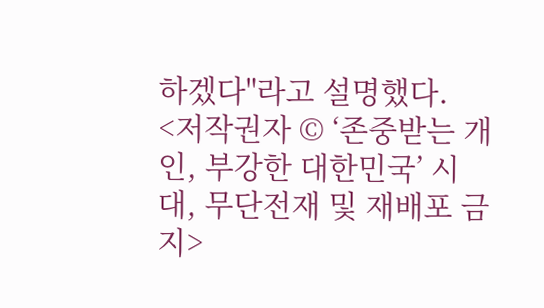하겠다"라고 설명했다.
<저작권자 © ‘존중받는 개인, 부강한 대한민국’ 시대, 무단전재 및 재배포 금지>